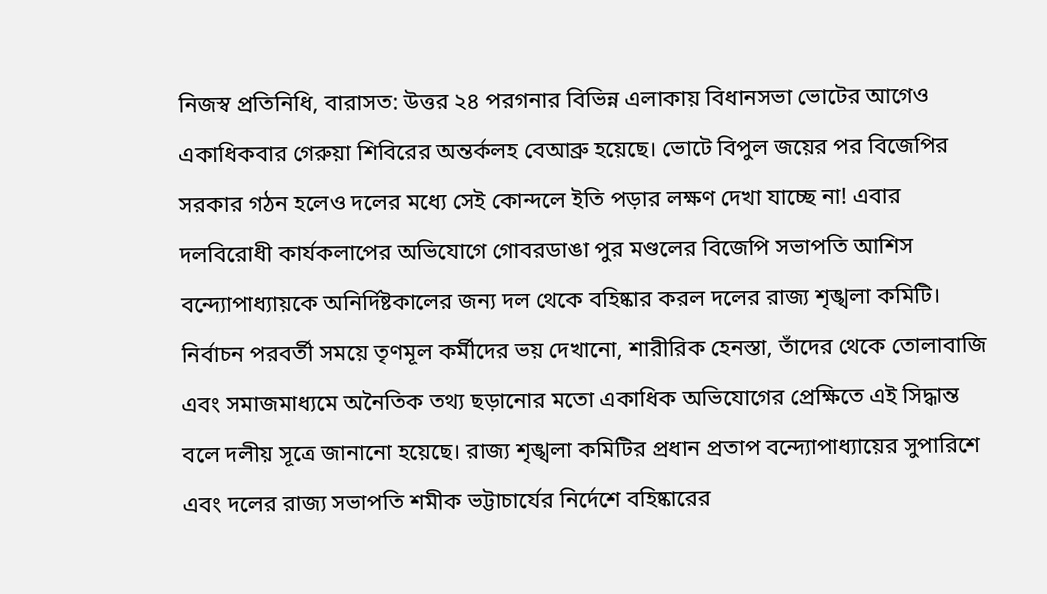নিজস্ব প্রতিনিধি, বারাসত: উত্তর ২৪ পরগনার বিভিন্ন এলাকায় বিধানসভা ভোটের আগেও একাধিকবার গেরুয়া শিবিরের অন্তর্কলহ বেআব্রু হয়েছে। ভোটে বিপুল জয়ের পর বিজেপির সরকার গঠন হলেও দলের মধ্যে সেই কোন্দলে ইতি পড়ার লক্ষণ দেখা যাচ্ছে না! এবার দলবিরোধী কার্যকলাপের অভিযোগে গোবরডাঙা পুর মণ্ডলের বিজেপি সভাপতি আশিস বন্দ্যোপাধ্যায়কে অনির্দিষ্টকালের জন্য দল থেকে বহিষ্কার করল দলের রাজ্য শৃঙ্খলা কমিটি। নির্বাচন পরবর্তী সময়ে তৃণমূল কর্মীদের ভয় দেখানো, শারীরিক হেনস্তা, তাঁদের থেকে তোলাবাজি এবং সমাজমাধ্যমে অনৈতিক তথ্য ছড়ানোর মতো একাধিক অভিযোগের প্রেক্ষিতে এই সিদ্ধান্ত বলে দলীয় সূত্রে জানানো হয়েছে। রাজ্য শৃঙ্খলা কমিটির প্রধান প্রতাপ বন্দ্যোপাধ্যায়ের সুপারিশে এবং দলের রাজ্য সভাপতি শমীক ভট্টাচার্যের নির্দেশে বহিষ্কারের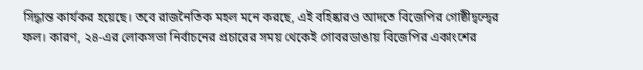সিদ্ধান্ত কার্যকর হয়েছে। তবে রাজনৈতিক মহল মনে করছে, এই বহিষ্কারও আদতে বিজেপির গোষ্ঠীদ্বন্দ্বের ফল। কারণ, ২৪-এর লোকসভা নির্বাচনের প্রচারের সময় থেকেই গোবরডাঙায় বিজেপির একাংশের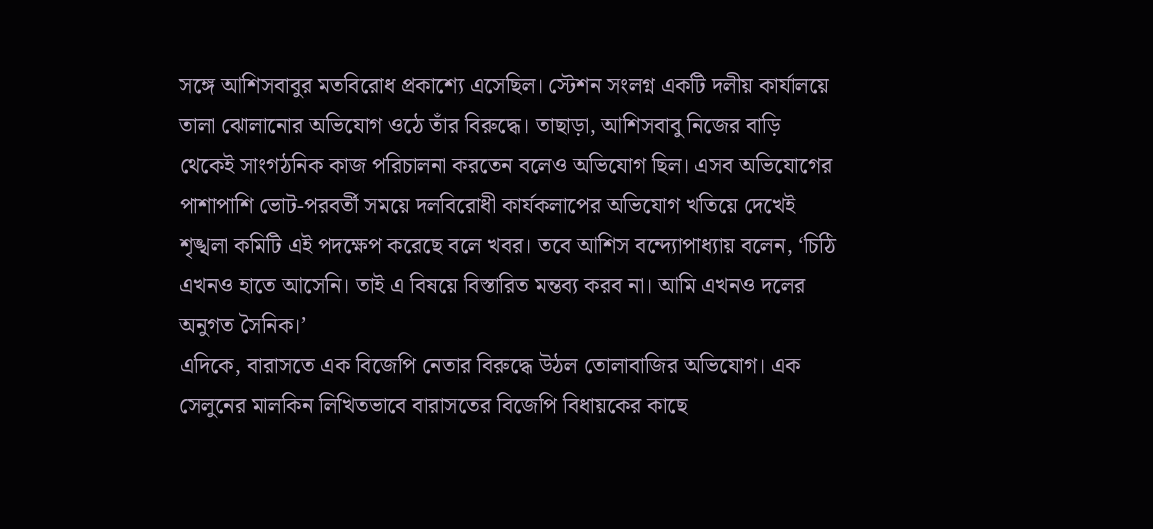সঙ্গে আশিসবাবুর মতবিরোধ প্রকাশ্যে এসেছিল। স্টেশন সংলগ্ন একটি দলীয় কার্যালয়ে তালা ঝোলানোর অভিযোগ ওঠে তাঁর বিরুদ্ধে। তাছাড়া, আশিসবাবু নিজের বাড়ি থেকেই সাংগঠনিক কাজ পরিচালনা করতেন বলেও অভিযোগ ছিল। এসব অভিযোগের পাশাপাশি ভোট-পরবর্তী সময়ে দলবিরোধী কার্যকলাপের অভিযোগ খতিয়ে দেখেই শৃঙ্খলা কমিটি এই পদক্ষেপ করেছে বলে খবর। তবে আশিস বন্দ্যোপাধ্যায় বলেন, ‘চিঠি এখনও হাতে আসেনি। তাই এ বিষয়ে বিস্তারিত মন্তব্য করব না। আমি এখনও দলের অনুগত সৈনিক।’
এদিকে, বারাসতে এক বিজেপি নেতার বিরুদ্ধে উঠল তোলাবাজির অভিযোগ। এক সেলুনের মালকিন লিখিতভাবে বারাসতের বিজেপি বিধায়কের কাছে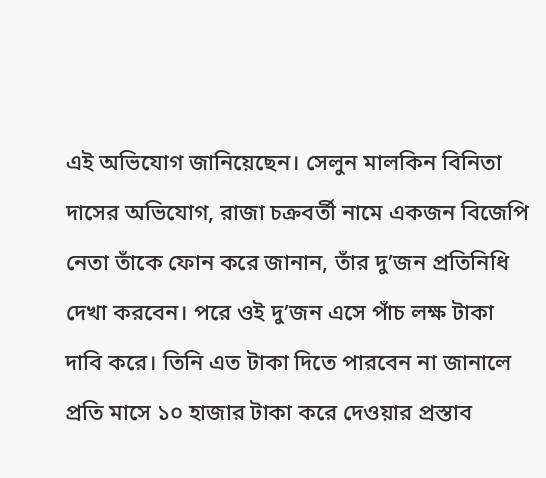এই অভিযোগ জানিয়েছেন। সেলুন মালকিন বিনিতা দাসের অভিযোগ, রাজা চক্রবর্তী নামে একজন বিজেপি নেতা তাঁকে ফোন করে জানান, তাঁর দু’জন প্রতিনিধি দেখা করবেন। পরে ওই দু’জন এসে পাঁচ লক্ষ টাকা দাবি করে। তিনি এত টাকা দিতে পারবেন না জানালে প্রতি মাসে ১০ হাজার টাকা করে দেওয়ার প্রস্তাব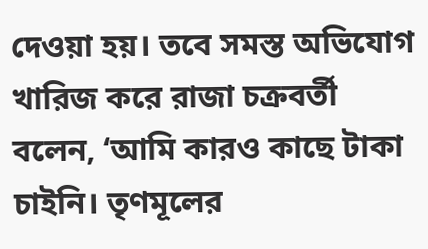দেওয়া হয়। তবে সমস্ত অভিযোগ খারিজ করে রাজা চক্রবর্তী বলেন, ‘আমি কারও কাছে টাকা চাইনি। তৃণমূলের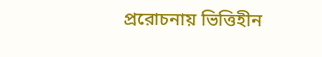প্ররোচনায় ভিত্তিহীন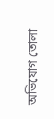অভিযোগ তোলা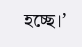হচ্ছে।’